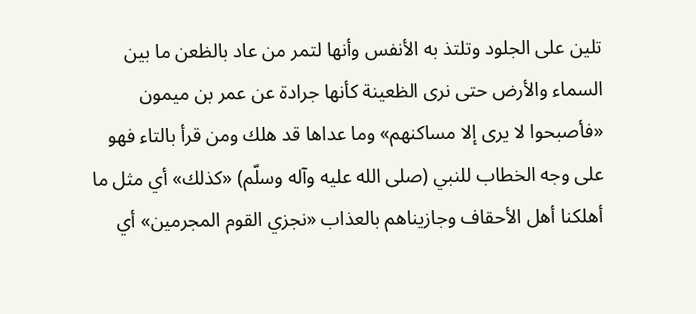تلين على الجلود وتلتذ به الأنفس وأنها لتمر من عاد بالظعن ما بين السماء والأرض حتى نرى الظعينة كأنها جرادة عن عمر بن ميمون «فأصبحوا لا يرى إلا مساكنهم» وما عداها قد هلك ومن قرأ بالتاء فهو على وجه الخطاب للنبي (صلى الله عليه وآله وسلّم) «كذلك» أي مثل ما أهلكنا أهل الأحقاف وجازيناهم بالعذاب «نجزي القوم المجرمين» أي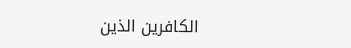الكافرين الذين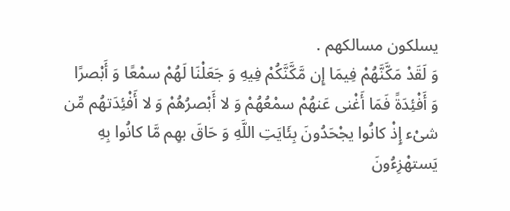يسلكون مسالكهم .
وَ لَقَدْ مَكَّنَّهُمْ فِيمَا إِن مَّكَّنَّكُمْ فِيهِ وَ جَعَلْنَا لَهُمْ سمْعًا وَ أَبْصرًا وَ أَفْئِدَةً فَمَا أَغْنى عَنهُمْ سمْعُهُمْ وَ لا أَبْصرُهُمْ وَ لا أَفْئِدَتهُم مِّن شىْء إِذْ كانُوا يجْحَدُونَ بِئَايَتِ اللَّهِ وَ حَاقَ بهِم مَّا كانُوا بِهِ يَستهْزِءُونَ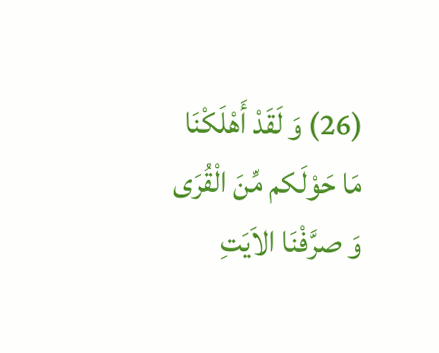(26) وَ لَقَدْ أَهْلَكْنَا مَا حَوْلَكم مِّنَ الْقُرَى وَ صرَّفْنَا الاَيَتِ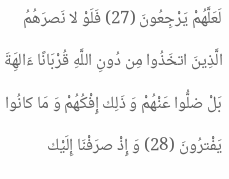لَعَلَّهُمْ يَرْجِعُونَ (27) فَلَوْ لا نَصرَهُمُ الَّذِينَ اتخَذُوا مِن دُونِ اللَّهِ قُرْبَانًا ءَالهَِةَ بَلْ ضلُّوا عَنْهُمْ وَ ذَلِك إِفْكُهُمْ وَ مَا كانُوا يَفْترُونَ (28) وَ إِذْ صرَفْنَا إِلَيْك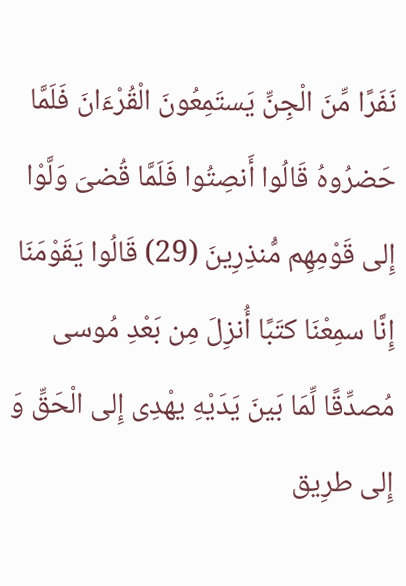نَفَرًا مِّنَ الْجِنِّ يَستَمِعُونَ الْقُرْءَانَ فَلَمَّا حَضرُوهُ قَالُوا أَنصِتُوا فَلَمَّا قُضىَ وَلَّوْا إِلى قَوْمِهِم مُّنذِرِينَ (29) قَالُوا يَقَوْمَنَا إِنَّا سمِعْنَا كتَبًا أُنزِلَ مِن بَعْدِ مُوسى مُصدِّقًا لِّمَا بَينَ يَدَيْهِ يهْدِى إِلى الْحَقِّ وَ إِلى طرِيق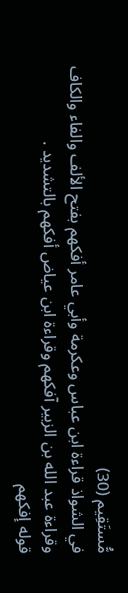مُّستَقِيم (30)
في الشواذ قراءة ابن عباس وعكرمة وأبي عامر أفكهم بفتح الألف والفاء والكاف وقراءة عبد الله بن الزبير آفكهم وقراءة ابن عياض أفكهم بالتشديد .
قوله إفكهم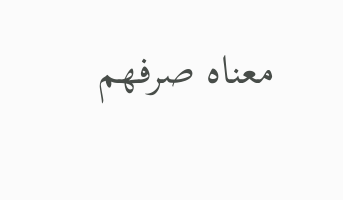معناه صرفهم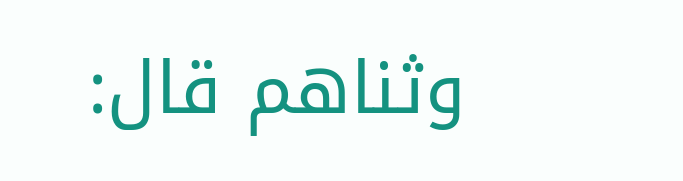وثناهم قال: